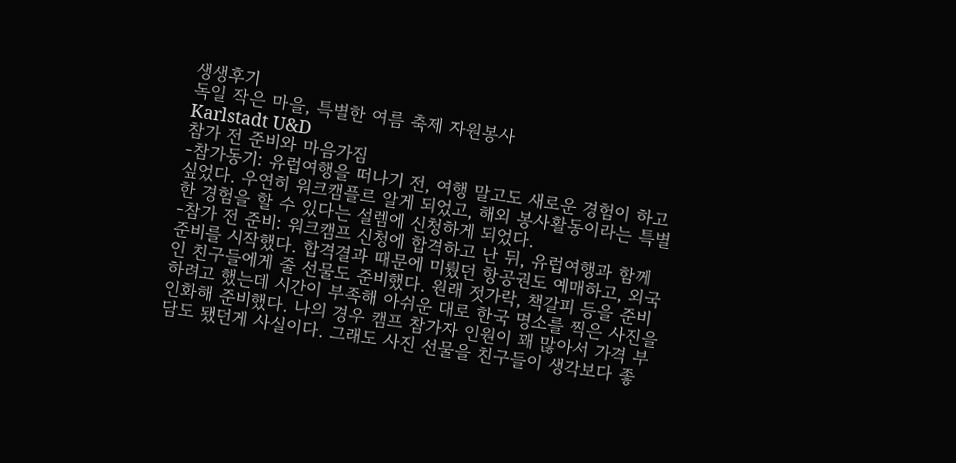생생후기
독일 작은 마을, 특별한 여름 축제 자원봉사
Karlstadt U&D
참가 전 준비와 마음가짐
-참가동기: 유럽여행을 떠나기 전, 여행 말고도 새로운 경험이 하고 싶었다. 우연히 워크캠플르 알게 되었고, 해외 봉사활동이라는 특별한 경험을 할 수 있다는 설렘에 신청하게 되었다.
-참가 전 준비: 워크캠프 신청에 합격하고 난 뒤, 유럽여행과 함께 준비를 시작했다. 합격결과 때문에 미뤘던 항공권도 예매하고, 외국인 친구들에게 줄 선물도 준비했다. 원래 젓가락, 책갈피 등을 준비하려고 했는데 시간이 부족해 아쉬운 대로 한국 명소를 찍은 사진을 인화해 준비했다. 나의 경우 캠프 참가자 인원이 꽤 많아서 가격 부담도 됐던게 사실이다. 그래도 사진 선물을 친구들이 생각보다 좋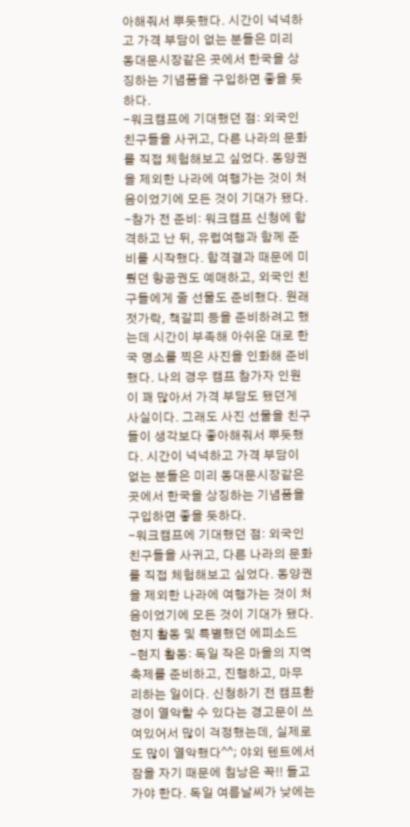아해줘서 뿌듯했다. 시간이 넉넉하고 가격 부담이 없는 분들은 미리 동대문시장같은 곳에서 한국을 상징하는 기념품을 구입하면 좋을 듯하다.
-워크캠프에 기대했던 점: 외국인 친구들을 사귀고, 다른 나라의 문화를 직접 체험해보고 싶었다. 동양권을 제외한 나라에 여행가는 것이 처음이었기에 모든 것이 기대가 됐다.
-참가 전 준비: 워크캠프 신청에 합격하고 난 뒤, 유럽여행과 함께 준비를 시작했다. 합격결과 때문에 미뤘던 항공권도 예매하고, 외국인 친구들에게 줄 선물도 준비했다. 원래 젓가락, 책갈피 등을 준비하려고 했는데 시간이 부족해 아쉬운 대로 한국 명소를 찍은 사진을 인화해 준비했다. 나의 경우 캠프 참가자 인원이 꽤 많아서 가격 부담도 됐던게 사실이다. 그래도 사진 선물을 친구들이 생각보다 좋아해줘서 뿌듯했다. 시간이 넉넉하고 가격 부담이 없는 분들은 미리 동대문시장같은 곳에서 한국을 상징하는 기념품을 구입하면 좋을 듯하다.
-워크캠프에 기대했던 점: 외국인 친구들을 사귀고, 다른 나라의 문화를 직접 체험해보고 싶었다. 동양권을 제외한 나라에 여행가는 것이 처음이었기에 모든 것이 기대가 됐다.
현지 활동 및 특별했던 에피소드
-현지 활동: 독일 작은 마을의 지역축제를 준비하고, 진행하고, 마무리하는 일이다. 신청하기 전 캠프환경이 열악할 수 있다는 경고문이 쓰여있어서 많이 걱정했는데, 실제로도 많이 열악했다^^; 야외 텐트에서 잠을 자기 때문에 침낭은 꼭!! 들고가야 한다. 독일 여름날씨가 낮에는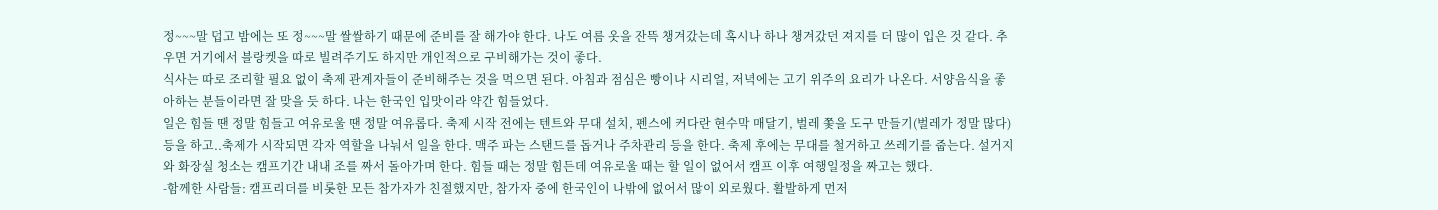정~~~말 덥고 밤에는 또 정~~~말 쌀쌀하기 때문에 준비를 잘 해가야 한다. 나도 여름 옷을 잔뜩 챙겨갔는데 혹시나 하나 챙겨갔던 져지를 더 많이 입은 것 같다. 추우면 거기에서 블랑켓을 따로 빌려주기도 하지만 개인적으로 구비해가는 것이 좋다.
식사는 따로 조리할 필요 없이 축제 관계자들이 준비해주는 것을 먹으면 된다. 아침과 점심은 빵이나 시리얼, 저녁에는 고기 위주의 요리가 나온다. 서양음식을 좋아하는 분들이라면 잘 맞을 듯 하다. 나는 한국인 입맛이라 약간 힘들었다.
일은 힘들 땐 정말 힘들고 여유로울 땐 정말 여유롭다. 축제 시작 전에는 텐트와 무대 설치, 펜스에 커다란 현수막 매달기, 벌레 쫓을 도구 만들기(벌레가 정말 많다) 등을 하고..축제가 시작되면 각자 역할을 나눠서 일을 한다. 맥주 파는 스탠드를 돕거나 주차관리 등을 한다. 축제 후에는 무대를 철거하고 쓰레기를 줍는다. 설거지와 화장실 청소는 캠프기간 내내 조를 짜서 돌아가며 한다. 힘들 때는 정말 힘든데 여유로울 때는 할 일이 없어서 캠프 이후 여행일정을 짜고는 했다.
-함께한 사람들: 캠프리더를 비롯한 모든 참가자가 친절했지만, 참가자 중에 한국인이 나밖에 없어서 많이 외로웠다. 활발하게 먼저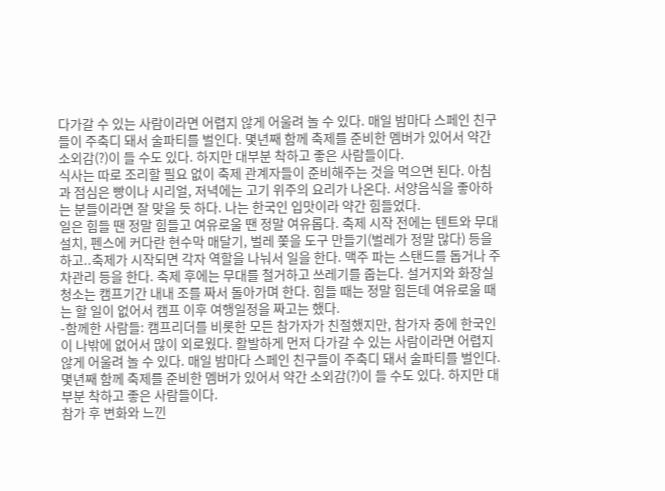다가갈 수 있는 사람이라면 어렵지 않게 어울려 놀 수 있다. 매일 밤마다 스페인 친구들이 주축디 돼서 술파티를 벌인다. 몇년째 함께 축제를 준비한 멤버가 있어서 약간 소외감(?)이 들 수도 있다. 하지만 대부분 착하고 좋은 사람들이다.
식사는 따로 조리할 필요 없이 축제 관계자들이 준비해주는 것을 먹으면 된다. 아침과 점심은 빵이나 시리얼, 저녁에는 고기 위주의 요리가 나온다. 서양음식을 좋아하는 분들이라면 잘 맞을 듯 하다. 나는 한국인 입맛이라 약간 힘들었다.
일은 힘들 땐 정말 힘들고 여유로울 땐 정말 여유롭다. 축제 시작 전에는 텐트와 무대 설치, 펜스에 커다란 현수막 매달기, 벌레 쫓을 도구 만들기(벌레가 정말 많다) 등을 하고..축제가 시작되면 각자 역할을 나눠서 일을 한다. 맥주 파는 스탠드를 돕거나 주차관리 등을 한다. 축제 후에는 무대를 철거하고 쓰레기를 줍는다. 설거지와 화장실 청소는 캠프기간 내내 조를 짜서 돌아가며 한다. 힘들 때는 정말 힘든데 여유로울 때는 할 일이 없어서 캠프 이후 여행일정을 짜고는 했다.
-함께한 사람들: 캠프리더를 비롯한 모든 참가자가 친절했지만, 참가자 중에 한국인이 나밖에 없어서 많이 외로웠다. 활발하게 먼저 다가갈 수 있는 사람이라면 어렵지 않게 어울려 놀 수 있다. 매일 밤마다 스페인 친구들이 주축디 돼서 술파티를 벌인다. 몇년째 함께 축제를 준비한 멤버가 있어서 약간 소외감(?)이 들 수도 있다. 하지만 대부분 착하고 좋은 사람들이다.
참가 후 변화와 느낀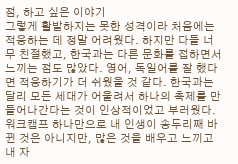점, 하고 싶은 이야기
그렇게 활발하지는 못한 성격이라 처음에는 적응하는 데 정말 어려웠다. 하지만 다들 너무 친절했고, 한국과는 다른 문화를 접하면서 느끼는 점도 많았다. 영어, 독일어를 잘 했다면 적응하기가 더 쉬웠을 것 같다. 한국과는 달리 모든 세대가 어울려서 하나의 축제를 만들어나간다는 것이 인상적이었고 부러웠다. 워크캠프 하나만으로 내 인생이 송두리째 바뀐 것은 아니지만, 많은 것을 배우고 느끼고 내 자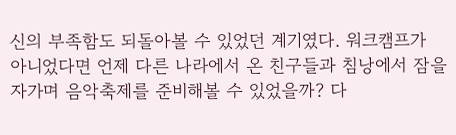신의 부족함도 되돌아볼 수 있었던 계기였다. 워크캠프가 아니었다면 언제 다른 나라에서 온 친구들과 침낭에서 잠을 자가며 음악축제를 준비해볼 수 있었을까? 다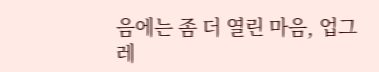음에는 좀 더 열린 마음, 업그레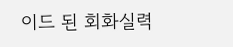이드 된 회화실력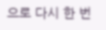으로 다시 한 번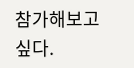참가해보고 싶다.